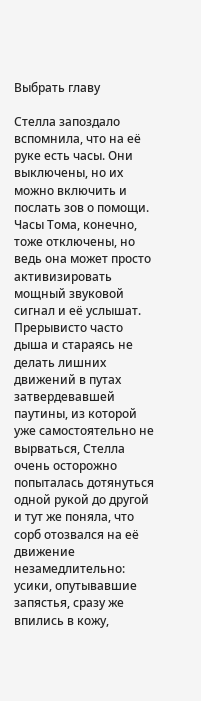Выбрать главу

Стелла запоздало вспомнила, что на её руке есть часы. Они выключены, но их можно включить и послать зов о помощи. Часы Тома, конечно, тоже отключены, но ведь она может просто активизировать мощный звуковой сигнал и её услышат. Прерывисто часто дыша и стараясь не делать лишних движений в путах затвердевавшей паутины, из которой уже самостоятельно не вырваться, Стелла очень осторожно попыталась дотянуться одной рукой до другой и тут же поняла, что сорб отозвался на её движение незамедлительно: усики, опутывавшие запястья, сразу же впились в кожу,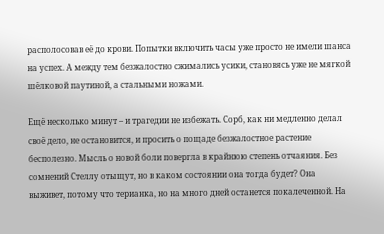располосовав её до крови. Попытки включить часы уже просто не имели шанса на успех. А между тем безжалостно сжимались усики, становясь уже не мягкой шёлковой паутиной, а стальными ножами.

Ещё несколько минут – и трагедии не избежать. Сорб, как ни медленно делал своё дело, не остановится, и просить о пощаде безжалостное растение бесполезно. Мысль о новой боли повергла в крайнюю степень отчаяния. Без сомнений Стеллу отыщут, но в каком состоянии она тогда будет? Она выживет, потому что терианка, но на много дней останется покалеченной. На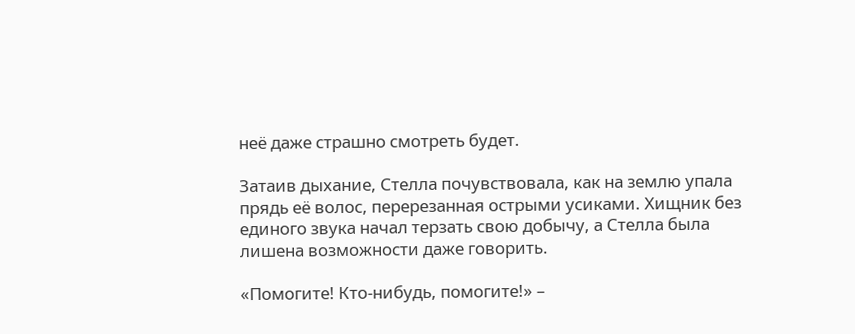неё даже страшно смотреть будет.

Затаив дыхание, Стелла почувствовала, как на землю упала прядь её волос, перерезанная острыми усиками. Хищник без единого звука начал терзать свою добычу, а Стелла была лишена возможности даже говорить.

«Помогите! Кто-нибудь, помогите!» –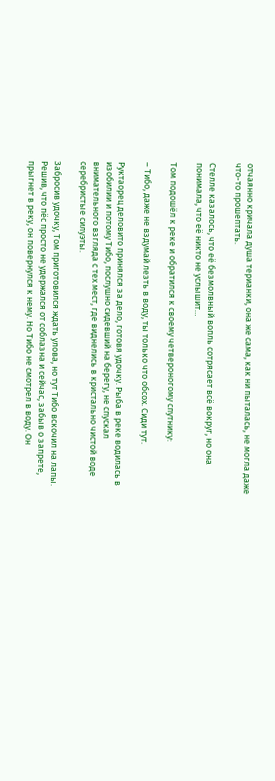отчаянно кричала душа терианки, она же сама, как ни пыталась, не могла даже что-то прошептать.

Стелле казалось, что её безмолвный вопль сотрясает всё вокруг, но она понимала, что её никто не услышит…

Том подошёл к реке и обратился к своему четвероногому спутнику:

– Тибо, даже не вздумай лезть в воду, ты только что обсох. Сиди тут.

Руктаорец деловито принялся за дело, готовя удочку. Рыба в реке водилась в изобилии и потому Тибо, послушно сидевший на берегу, не спускал внимательного взгляда с тех мест, где виднелись в кристально чистой воде серебристые силуэты.

Забросив удочку, Том приготовился ждать улова, но тут Тибо вскочил на лапы. Решив, что пёс просто не удержался от соблазна и сейчас, забыв о запрете, прыгнет в реку, он повернулся к нему. Но Тибо не смотрел в воду. Он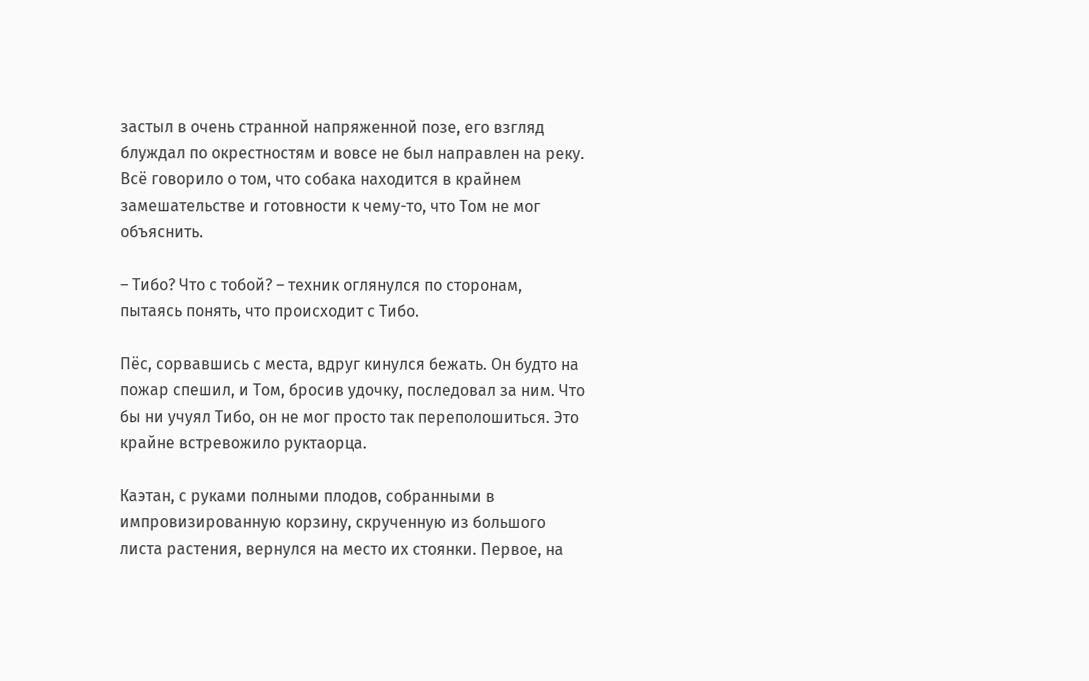застыл в очень странной напряженной позе, его взгляд блуждал по окрестностям и вовсе не был направлен на реку. Всё говорило о том, что собака находится в крайнем замешательстве и готовности к чему-то, что Том не мог объяснить.

– Тибо? Что с тобой? – техник оглянулся по сторонам, пытаясь понять, что происходит с Тибо.

Пёс, сорвавшись с места, вдруг кинулся бежать. Он будто на пожар спешил, и Том, бросив удочку, последовал за ним. Что бы ни учуял Тибо, он не мог просто так переполошиться. Это крайне встревожило руктаорца.

Каэтан, с руками полными плодов, собранными в импровизированную корзину, скрученную из большого листа растения, вернулся на место их стоянки. Первое, на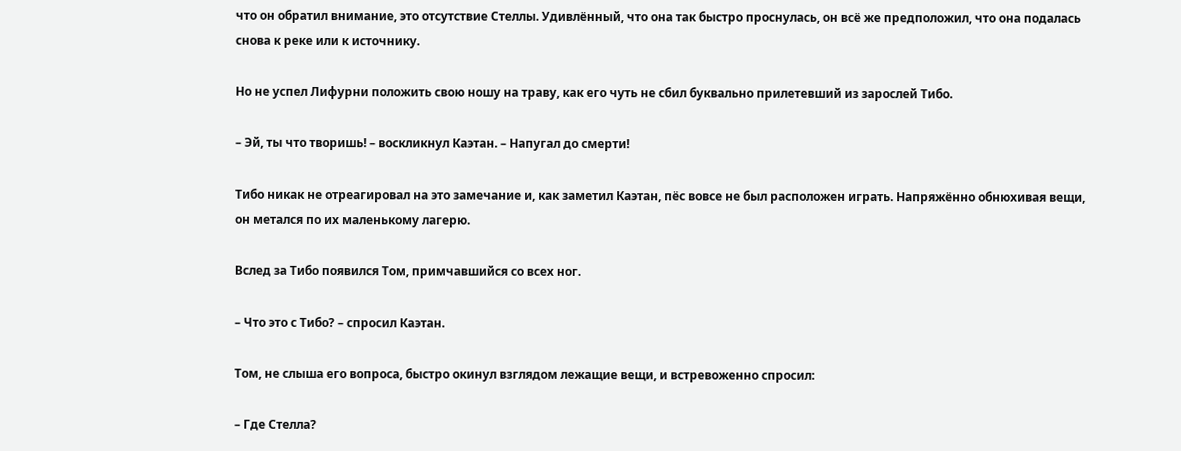что он обратил внимание, это отсутствие Стеллы. Удивлённый, что она так быстро проснулась, он всё же предположил, что она подалась снова к реке или к источнику.

Но не успел Лифурни положить свою ношу на траву, как его чуть не сбил буквально прилетевший из зарослей Тибо.

– Эй, ты что творишь! – воскликнул Каэтан. – Напугал до смерти!

Тибо никак не отреагировал на это замечание и, как заметил Каэтан, пёс вовсе не был расположен играть. Напряжённо обнюхивая вещи, он метался по их маленькому лагерю.

Вслед за Тибо появился Том, примчавшийся со всех ног.

– Что это с Тибо? – спросил Каэтан.

Том, не слыша его вопроса, быстро окинул взглядом лежащие вещи, и встревоженно спросил:

– Где Стелла?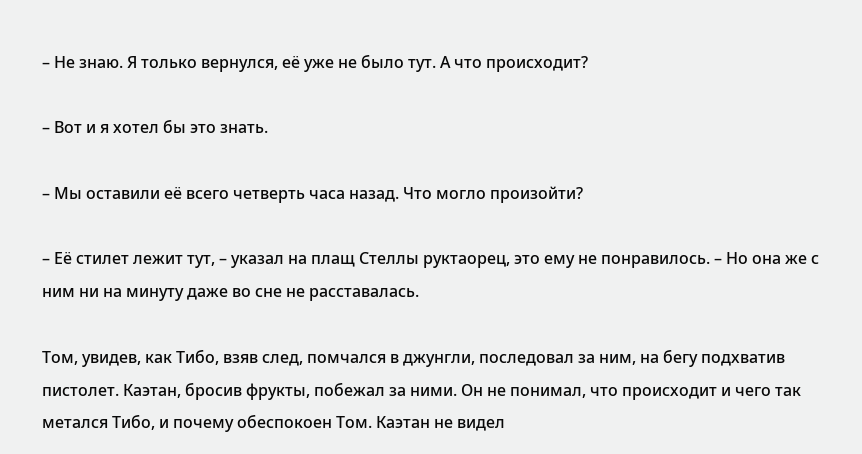– Не знаю. Я только вернулся, её уже не было тут. А что происходит?

– Вот и я хотел бы это знать.

– Мы оставили её всего четверть часа назад. Что могло произойти?

– Её стилет лежит тут, – указал на плащ Стеллы руктаорец, это ему не понравилось. – Но она же с ним ни на минуту даже во сне не расставалась.

Том, увидев, как Тибо, взяв след, помчался в джунгли, последовал за ним, на бегу подхватив пистолет. Каэтан, бросив фрукты, побежал за ними. Он не понимал, что происходит и чего так метался Тибо, и почему обеспокоен Том. Каэтан не видел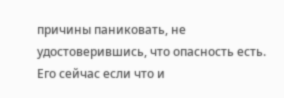причины паниковать, не удостоверившись, что опасность есть. Его сейчас если что и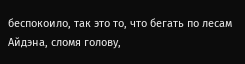беспокоило, так это то, что бегать по лесам Айдэна, сломя голову,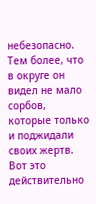небезопасно. Тем более, что в округе он видел не мало сорбов, которые только и поджидали своих жертв. Вот это действительно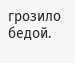грозило бедой.